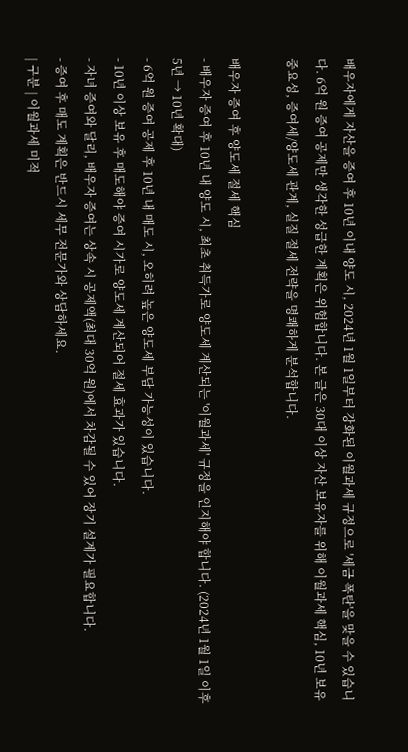배우자에게 자산을 증여 후 10년 이내 양도 시, 2024년 1월 1일부터 강화된 이월과세 규정으로 '세금 폭탄'을 맞을 수 있습니다. 6억 원 증여 공제만 생각한 성급한 계획은 위험합니다. 본 글은 30대 이상 자산 보유자를 위해 이월과세 핵심, 10년 보유 중요성, 증여세/양도세 관계, 실질 절세 전략을 명쾌하게 분석합니다.

배우자 증여 후 양도세 절세 핵심
- 배우자 증여 후 10년 내 양도 시, 최초 취득가로 양도세 계산되는 '이월과세' 규정을 인지해야 합니다. (2024년 1월 1일 이후 5년 → 10년 확대)
- 6억 원 증여 공제 후 10년 내 매도 시, 오히려 높은 양도세 부담 가능성이 있습니다.
- 10년 이상 보유 후 매도해야 증여 시가로 양도세 계산되어 절세 효과가 있습니다.
- 자녀 증여와 달리, 배우자 증여는 상속 시 공제액(최대 30억 원)에서 차감될 수 있어 장기 설계가 필요합니다.
- 증여 후 매도 계획은 반드시 세무 전문가와 상담하세요.
| 구분 | 이월과세 미적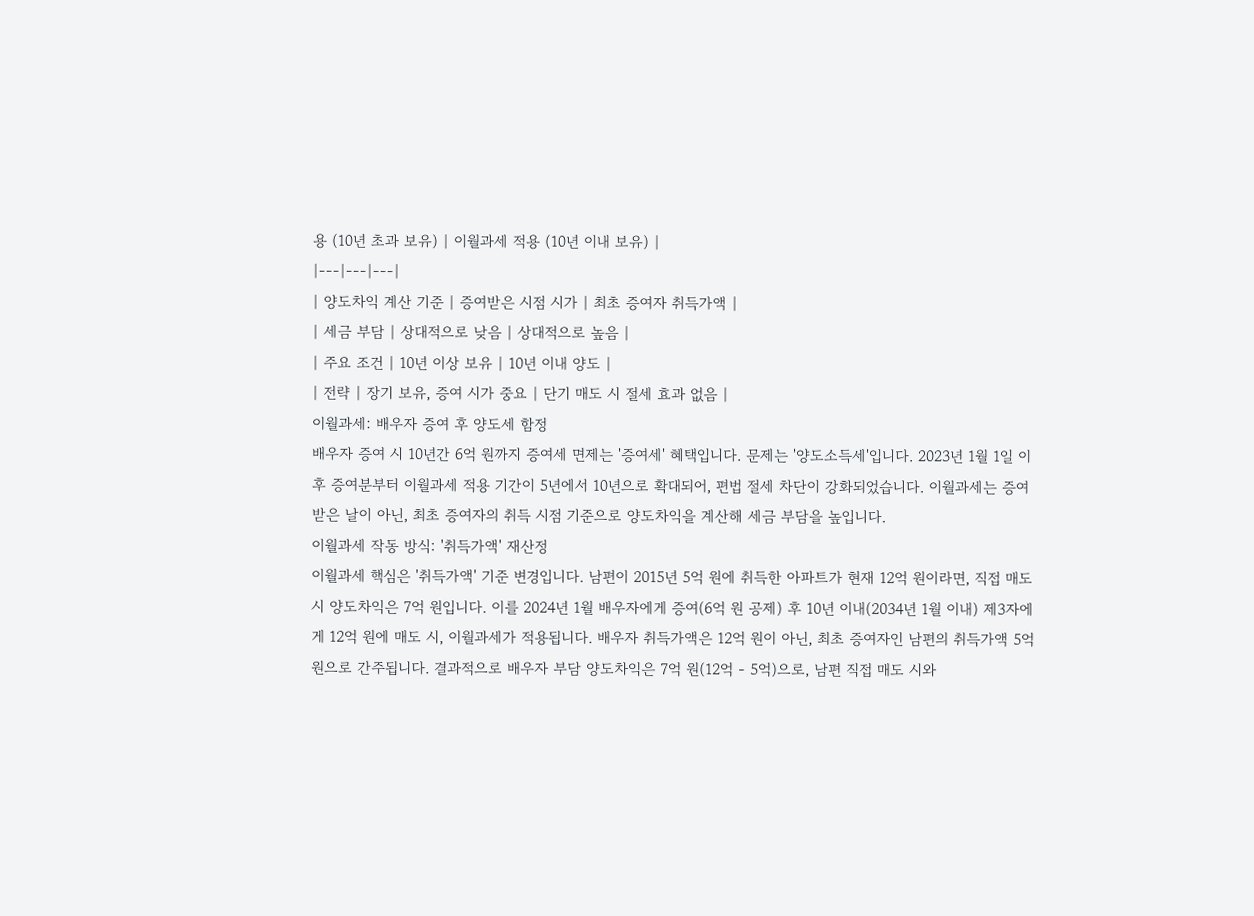용 (10년 초과 보유) | 이월과세 적용 (10년 이내 보유) |
|---|---|---|
| 양도차익 계산 기준 | 증여받은 시점 시가 | 최초 증여자 취득가액 |
| 세금 부담 | 상대적으로 낮음 | 상대적으로 높음 |
| 주요 조건 | 10년 이상 보유 | 10년 이내 양도 |
| 전략 | 장기 보유, 증여 시가 중요 | 단기 매도 시 절세 효과 없음 |
이월과세: 배우자 증여 후 양도세 함정
배우자 증여 시 10년간 6억 원까지 증여세 면제는 '증여세' 혜택입니다. 문제는 '양도소득세'입니다. 2023년 1월 1일 이후 증여분부터 이월과세 적용 기간이 5년에서 10년으로 확대되어, 편법 절세 차단이 강화되었습니다. 이월과세는 증여받은 날이 아닌, 최초 증여자의 취득 시점 기준으로 양도차익을 계산해 세금 부담을 높입니다.
이월과세 작동 방식: '취득가액' 재산정
이월과세 핵심은 '취득가액' 기준 변경입니다. 남편이 2015년 5억 원에 취득한 아파트가 현재 12억 원이라면, 직접 매도 시 양도차익은 7억 원입니다. 이를 2024년 1월 배우자에게 증여(6억 원 공제) 후 10년 이내(2034년 1월 이내) 제3자에게 12억 원에 매도 시, 이월과세가 적용됩니다. 배우자 취득가액은 12억 원이 아닌, 최초 증여자인 남편의 취득가액 5억 원으로 간주됩니다. 결과적으로 배우자 부담 양도차익은 7억 원(12억 - 5억)으로, 남편 직접 매도 시와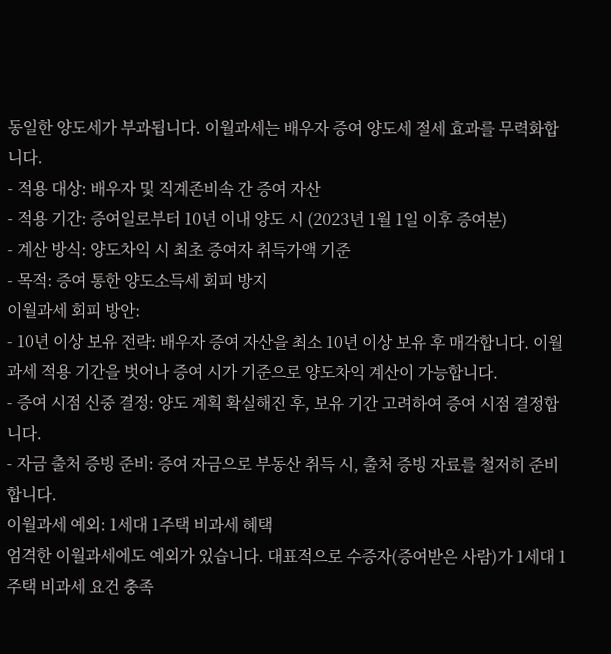동일한 양도세가 부과됩니다. 이월과세는 배우자 증여 양도세 절세 효과를 무력화합니다.
- 적용 대상: 배우자 및 직계존비속 간 증여 자산
- 적용 기간: 증여일로부터 10년 이내 양도 시 (2023년 1월 1일 이후 증여분)
- 계산 방식: 양도차익 시 최초 증여자 취득가액 기준
- 목적: 증여 통한 양도소득세 회피 방지
이월과세 회피 방안:
- 10년 이상 보유 전략: 배우자 증여 자산을 최소 10년 이상 보유 후 매각합니다. 이월과세 적용 기간을 벗어나 증여 시가 기준으로 양도차익 계산이 가능합니다.
- 증여 시점 신중 결정: 양도 계획 확실해진 후, 보유 기간 고려하여 증여 시점 결정합니다.
- 자금 출처 증빙 준비: 증여 자금으로 부동산 취득 시, 출처 증빙 자료를 철저히 준비합니다.
이월과세 예외: 1세대 1주택 비과세 혜택
엄격한 이월과세에도 예외가 있습니다. 대표적으로 수증자(증여받은 사람)가 1세대 1주택 비과세 요건 충족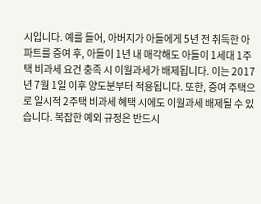시입니다. 예를 들어, 아버지가 아들에게 5년 전 취득한 아파트를 증여 후, 아들이 1년 내 매각해도 아들이 1세대 1주택 비과세 요건 충족 시 이월과세가 배제됩니다. 이는 2017년 7월 1일 이후 양도분부터 적용됩니다. 또한, 증여 주택으로 일시적 2주택 비과세 혜택 시에도 이월과세 배제될 수 있습니다. 복잡한 예외 규정은 반드시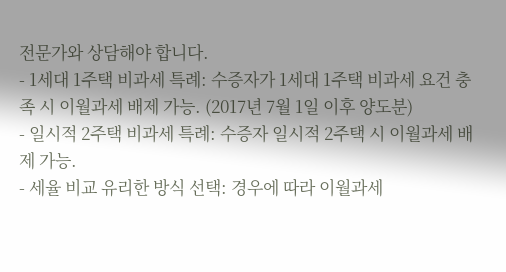전문가와 상담해야 합니다.
- 1세대 1주택 비과세 특례: 수증자가 1세대 1주택 비과세 요건 충족 시 이월과세 배제 가능. (2017년 7월 1일 이후 양도분)
- 일시적 2주택 비과세 특례: 수증자 일시적 2주택 시 이월과세 배제 가능.
- 세율 비교 유리한 방식 선택: 경우에 따라 이월과세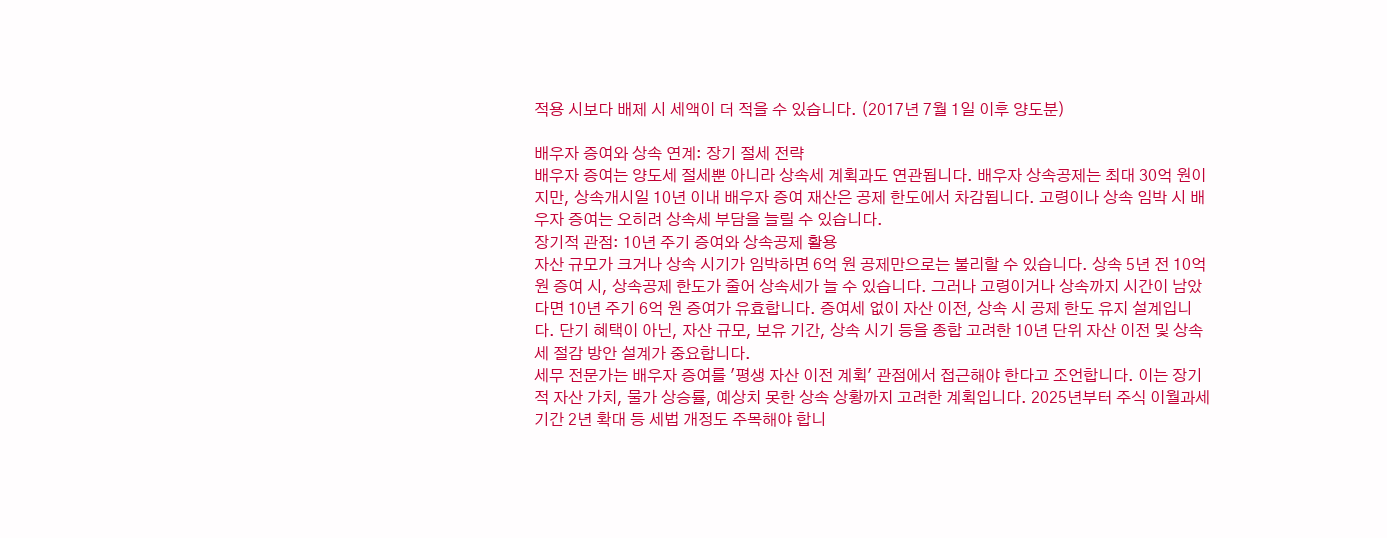적용 시보다 배제 시 세액이 더 적을 수 있습니다. (2017년 7월 1일 이후 양도분)

배우자 증여와 상속 연계: 장기 절세 전략
배우자 증여는 양도세 절세뿐 아니라 상속세 계획과도 연관됩니다. 배우자 상속공제는 최대 30억 원이지만, 상속개시일 10년 이내 배우자 증여 재산은 공제 한도에서 차감됩니다. 고령이나 상속 임박 시 배우자 증여는 오히려 상속세 부담을 늘릴 수 있습니다.
장기적 관점: 10년 주기 증여와 상속공제 활용
자산 규모가 크거나 상속 시기가 임박하면 6억 원 공제만으로는 불리할 수 있습니다. 상속 5년 전 10억 원 증여 시, 상속공제 한도가 줄어 상속세가 늘 수 있습니다. 그러나 고령이거나 상속까지 시간이 남았다면 10년 주기 6억 원 증여가 유효합니다. 증여세 없이 자산 이전, 상속 시 공제 한도 유지 설계입니다. 단기 혜택이 아닌, 자산 규모, 보유 기간, 상속 시기 등을 종합 고려한 10년 단위 자산 이전 및 상속세 절감 방안 설계가 중요합니다.
세무 전문가는 배우자 증여를 '평생 자산 이전 계획' 관점에서 접근해야 한다고 조언합니다. 이는 장기적 자산 가치, 물가 상승률, 예상치 못한 상속 상황까지 고려한 계획입니다. 2025년부터 주식 이월과세 기간 2년 확대 등 세법 개정도 주목해야 합니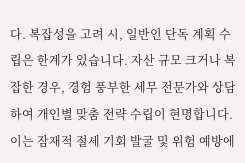다. 복잡성을 고려 시, 일반인 단독 계획 수립은 한계가 있습니다. 자산 규모 크거나 복잡한 경우, 경험 풍부한 세무 전문가와 상담하여 개인별 맞춤 전략 수립이 현명합니다. 이는 잠재적 절세 기회 발굴 및 위험 예방에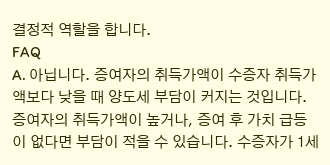결정적 역할을 합니다.
FAQ
A. 아닙니다. 증여자의 취득가액이 수증자 취득가액보다 낮을 때 양도세 부담이 커지는 것입니다. 증여자의 취득가액이 높거나, 증여 후 가치 급등이 없다면 부담이 적을 수 있습니다. 수증자가 1세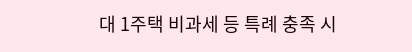대 1주택 비과세 등 특례 충족 시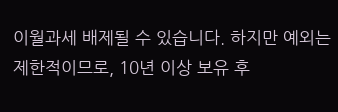이월과세 배제될 수 있습니다. 하지만 예외는 제한적이므로, 10년 이상 보유 후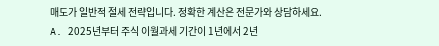매도가 일반적 절세 전략입니다. 정확한 계산은 전문가와 상담하세요.
A. 2025년부터 주식 이월과세 기간이 1년에서 2년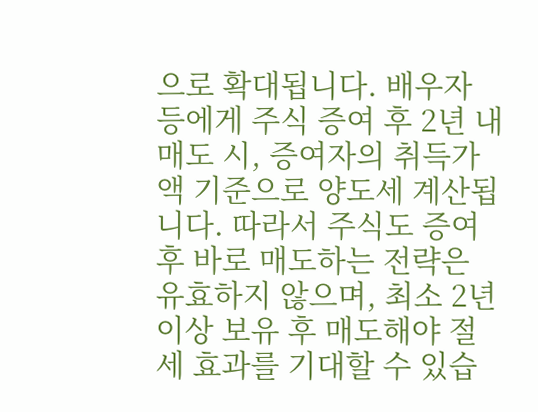으로 확대됩니다. 배우자 등에게 주식 증여 후 2년 내 매도 시, 증여자의 취득가액 기준으로 양도세 계산됩니다. 따라서 주식도 증여 후 바로 매도하는 전략은 유효하지 않으며, 최소 2년 이상 보유 후 매도해야 절세 효과를 기대할 수 있습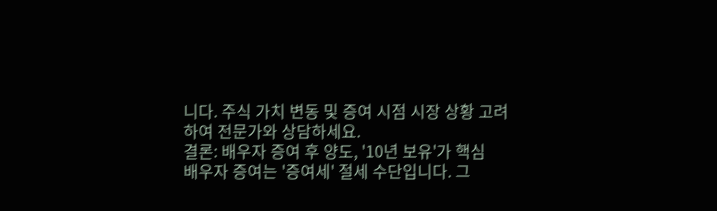니다. 주식 가치 변동 및 증여 시점 시장 상황 고려하여 전문가와 상담하세요.
결론: 배우자 증여 후 양도, '10년 보유'가 핵심
배우자 증여는 '증여세' 절세 수단입니다. 그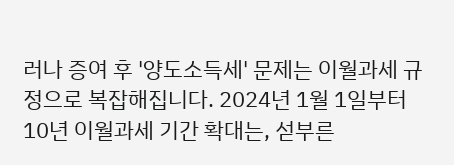러나 증여 후 '양도소득세' 문제는 이월과세 규정으로 복잡해집니다. 2024년 1월 1일부터 10년 이월과세 기간 확대는, 섣부른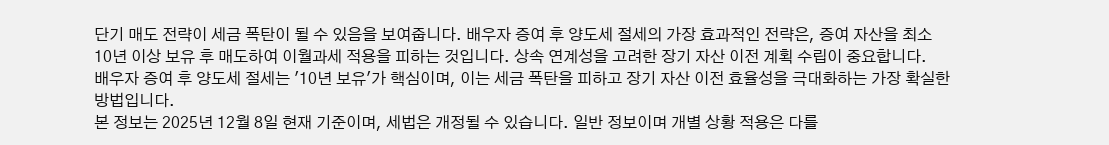단기 매도 전략이 세금 폭탄이 될 수 있음을 보여줍니다. 배우자 증여 후 양도세 절세의 가장 효과적인 전략은, 증여 자산을 최소 10년 이상 보유 후 매도하여 이월과세 적용을 피하는 것입니다. 상속 연계성을 고려한 장기 자산 이전 계획 수립이 중요합니다.
배우자 증여 후 양도세 절세는 '10년 보유'가 핵심이며, 이는 세금 폭탄을 피하고 장기 자산 이전 효율성을 극대화하는 가장 확실한 방법입니다.
본 정보는 2025년 12월 8일 현재 기준이며, 세법은 개정될 수 있습니다. 일반 정보이며 개별 상황 적용은 다를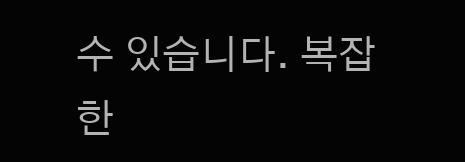수 있습니다. 복잡한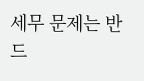세무 문제는 반드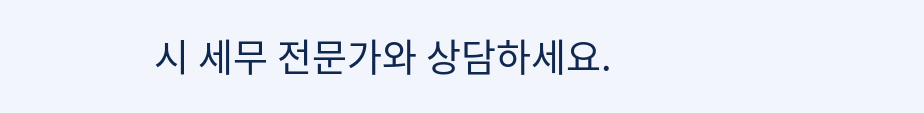시 세무 전문가와 상담하세요.